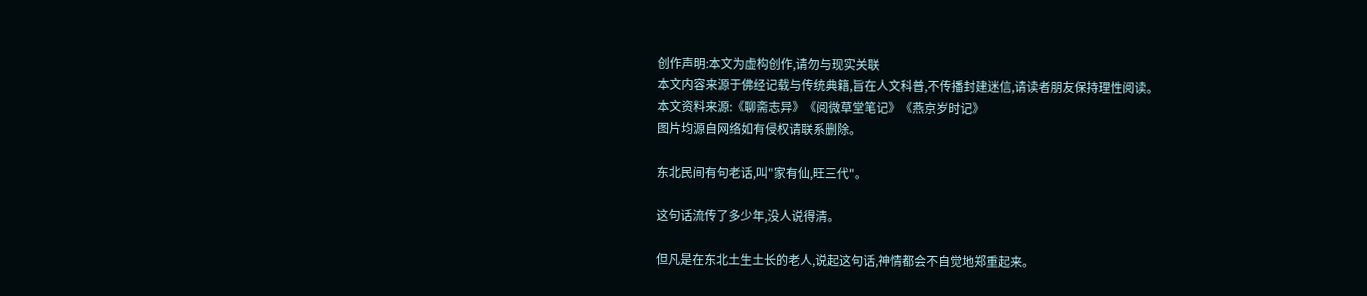创作声明:本文为虚构创作,请勿与现实关联
本文内容来源于佛经记载与传统典籍,旨在人文科普,不传播封建迷信,请读者朋友保持理性阅读。
本文资料来源:《聊斋志异》《阅微草堂笔记》《燕京岁时记》
图片均源自网络如有侵权请联系删除。

东北民间有句老话,叫"家有仙,旺三代"。

这句话流传了多少年,没人说得清。

但凡是在东北土生土长的老人,说起这句话,神情都会不自觉地郑重起来。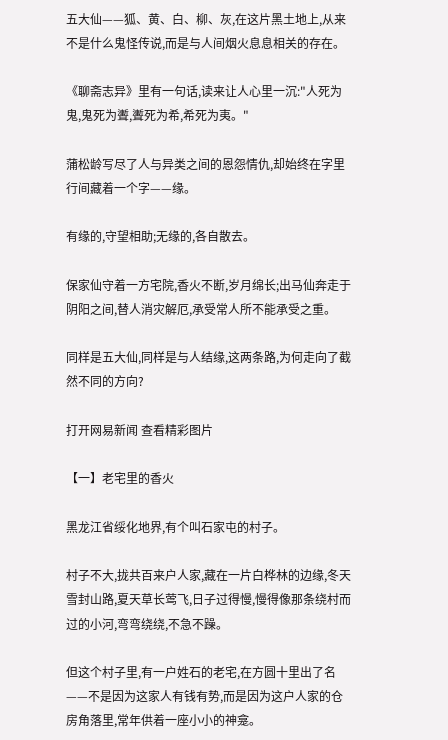五大仙——狐、黄、白、柳、灰,在这片黑土地上,从来不是什么鬼怪传说,而是与人间烟火息息相关的存在。

《聊斋志异》里有一句话,读来让人心里一沉:"人死为鬼,鬼死为聻,聻死为希,希死为夷。"

蒲松龄写尽了人与异类之间的恩怨情仇,却始终在字里行间藏着一个字——缘。

有缘的,守望相助;无缘的,各自散去。

保家仙守着一方宅院,香火不断,岁月绵长;出马仙奔走于阴阳之间,替人消灾解厄,承受常人所不能承受之重。

同样是五大仙,同样是与人结缘,这两条路,为何走向了截然不同的方向?

打开网易新闻 查看精彩图片

【一】老宅里的香火

黑龙江省绥化地界,有个叫石家屯的村子。

村子不大,拢共百来户人家,藏在一片白桦林的边缘,冬天雪封山路,夏天草长莺飞,日子过得慢,慢得像那条绕村而过的小河,弯弯绕绕,不急不躁。

但这个村子里,有一户姓石的老宅,在方圆十里出了名——不是因为这家人有钱有势,而是因为这户人家的仓房角落里,常年供着一座小小的神龛。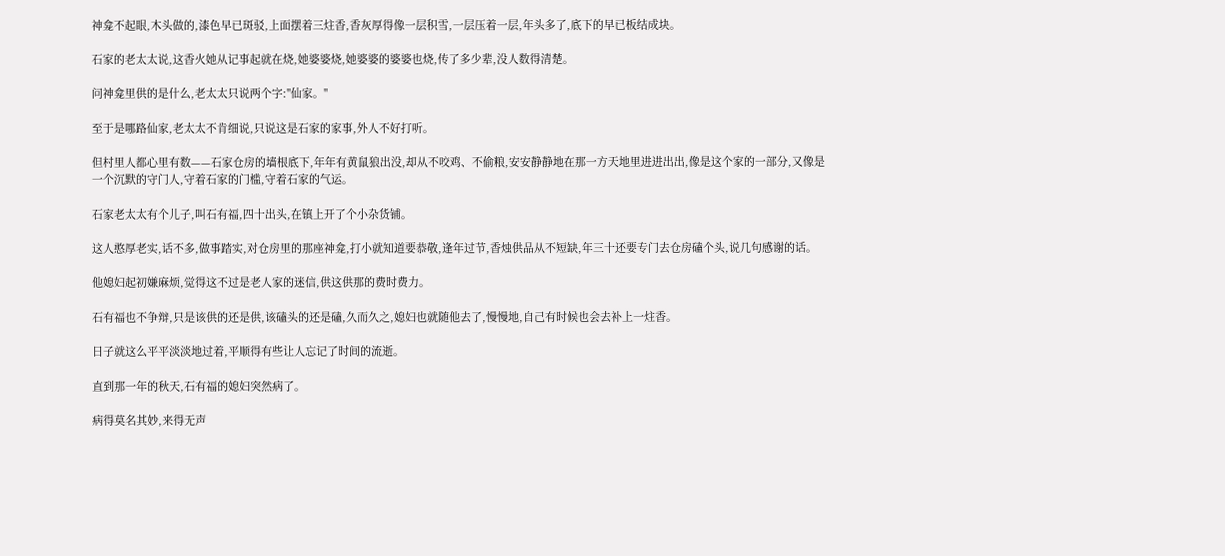神龛不起眼,木头做的,漆色早已斑驳,上面摆着三炷香,香灰厚得像一层积雪,一层压着一层,年头多了,底下的早已板结成块。

石家的老太太说,这香火她从记事起就在烧,她婆婆烧,她婆婆的婆婆也烧,传了多少辈,没人数得清楚。

问神龛里供的是什么,老太太只说两个字:"仙家。"

至于是哪路仙家,老太太不肯细说,只说这是石家的家事,外人不好打听。

但村里人都心里有数——石家仓房的墙根底下,年年有黄鼠狼出没,却从不咬鸡、不偷粮,安安静静地在那一方天地里进进出出,像是这个家的一部分,又像是一个沉默的守门人,守着石家的门槛,守着石家的气运。

石家老太太有个儿子,叫石有福,四十出头,在镇上开了个小杂货铺。

这人憨厚老实,话不多,做事踏实,对仓房里的那座神龛,打小就知道要恭敬,逢年过节,香烛供品从不短缺,年三十还要专门去仓房磕个头,说几句感谢的话。

他媳妇起初嫌麻烦,觉得这不过是老人家的迷信,供这供那的费时费力。

石有福也不争辩,只是该供的还是供,该磕头的还是磕,久而久之,媳妇也就随他去了,慢慢地,自己有时候也会去补上一炷香。

日子就这么平平淡淡地过着,平顺得有些让人忘记了时间的流逝。

直到那一年的秋天,石有福的媳妇突然病了。

病得莫名其妙,来得无声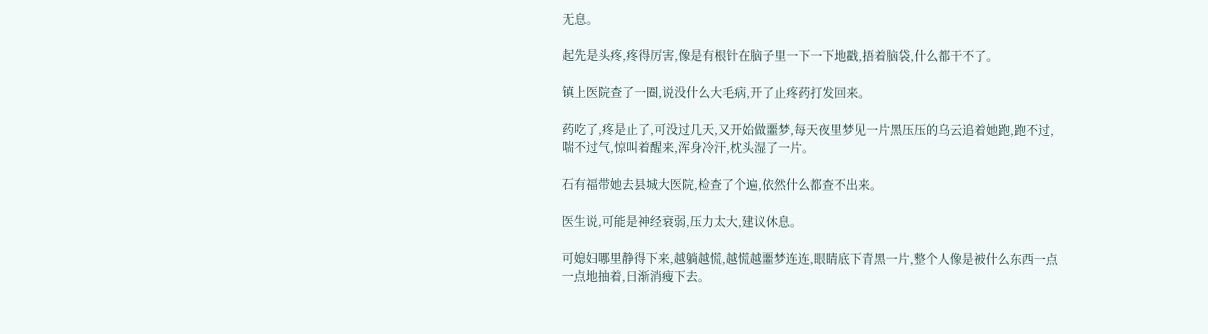无息。

起先是头疼,疼得厉害,像是有根针在脑子里一下一下地戳,捂着脑袋,什么都干不了。

镇上医院查了一圈,说没什么大毛病,开了止疼药打发回来。

药吃了,疼是止了,可没过几天,又开始做噩梦,每天夜里梦见一片黑压压的乌云追着她跑,跑不过,喘不过气,惊叫着醒来,浑身冷汗,枕头湿了一片。

石有福带她去县城大医院,检查了个遍,依然什么都查不出来。

医生说,可能是神经衰弱,压力太大,建议休息。

可媳妇哪里静得下来,越躺越慌,越慌越噩梦连连,眼睛底下青黑一片,整个人像是被什么东西一点一点地抽着,日渐消瘦下去。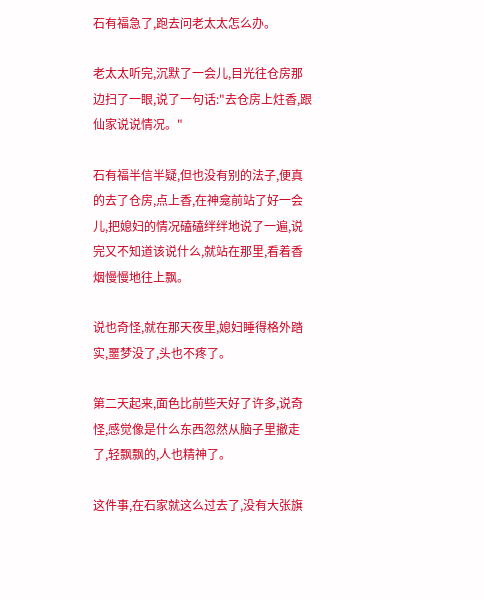石有福急了,跑去问老太太怎么办。

老太太听完,沉默了一会儿,目光往仓房那边扫了一眼,说了一句话:"去仓房上炷香,跟仙家说说情况。"

石有福半信半疑,但也没有别的法子,便真的去了仓房,点上香,在神龛前站了好一会儿,把媳妇的情况磕磕绊绊地说了一遍,说完又不知道该说什么,就站在那里,看着香烟慢慢地往上飘。

说也奇怪,就在那天夜里,媳妇睡得格外踏实,噩梦没了,头也不疼了。

第二天起来,面色比前些天好了许多,说奇怪,感觉像是什么东西忽然从脑子里撤走了,轻飘飘的,人也精神了。

这件事,在石家就这么过去了,没有大张旗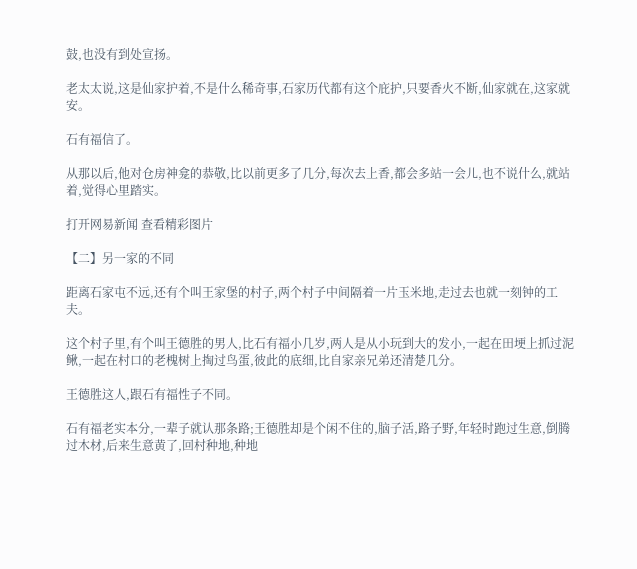鼓,也没有到处宣扬。

老太太说,这是仙家护着,不是什么稀奇事,石家历代都有这个庇护,只要香火不断,仙家就在,这家就安。

石有福信了。

从那以后,他对仓房神龛的恭敬,比以前更多了几分,每次去上香,都会多站一会儿,也不说什么,就站着,觉得心里踏实。

打开网易新闻 查看精彩图片

【二】另一家的不同

距离石家屯不远,还有个叫王家堡的村子,两个村子中间隔着一片玉米地,走过去也就一刻钟的工夫。

这个村子里,有个叫王德胜的男人,比石有福小几岁,两人是从小玩到大的发小,一起在田埂上抓过泥鳅,一起在村口的老槐树上掏过鸟蛋,彼此的底细,比自家亲兄弟还清楚几分。

王德胜这人,跟石有福性子不同。

石有福老实本分,一辈子就认那条路;王德胜却是个闲不住的,脑子活,路子野,年轻时跑过生意,倒腾过木材,后来生意黄了,回村种地,种地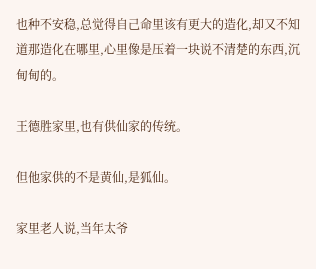也种不安稳,总觉得自己命里该有更大的造化,却又不知道那造化在哪里,心里像是压着一块说不清楚的东西,沉甸甸的。

王德胜家里,也有供仙家的传统。

但他家供的不是黄仙,是狐仙。

家里老人说,当年太爷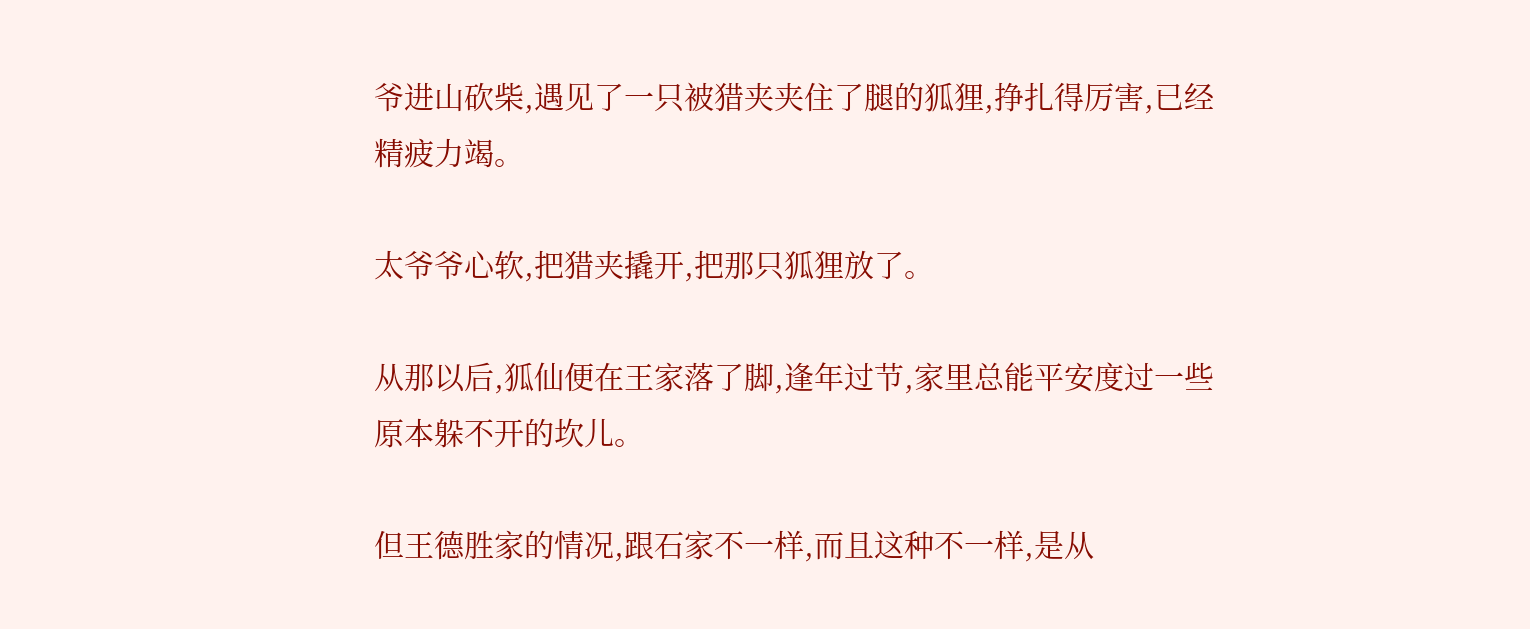爷进山砍柴,遇见了一只被猎夹夹住了腿的狐狸,挣扎得厉害,已经精疲力竭。

太爷爷心软,把猎夹撬开,把那只狐狸放了。

从那以后,狐仙便在王家落了脚,逢年过节,家里总能平安度过一些原本躲不开的坎儿。

但王德胜家的情况,跟石家不一样,而且这种不一样,是从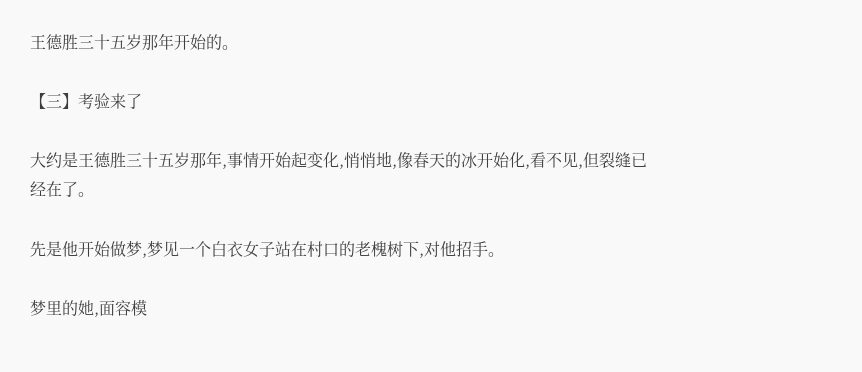王德胜三十五岁那年开始的。

【三】考验来了

大约是王德胜三十五岁那年,事情开始起变化,悄悄地,像春天的冰开始化,看不见,但裂缝已经在了。

先是他开始做梦,梦见一个白衣女子站在村口的老槐树下,对他招手。

梦里的她,面容模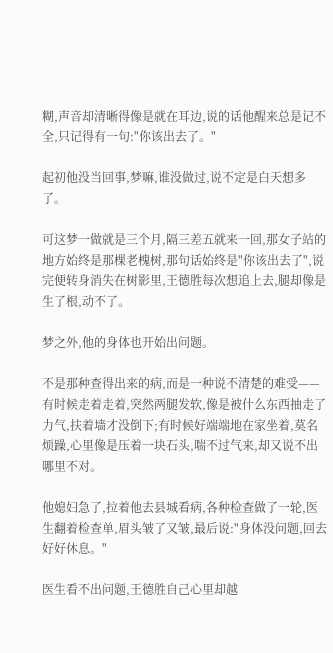糊,声音却清晰得像是就在耳边,说的话他醒来总是记不全,只记得有一句:"你该出去了。"

起初他没当回事,梦嘛,谁没做过,说不定是白天想多了。

可这梦一做就是三个月,隔三差五就来一回,那女子站的地方始终是那棵老槐树,那句话始终是"你该出去了",说完便转身消失在树影里,王德胜每次想追上去,腿却像是生了根,动不了。

梦之外,他的身体也开始出问题。

不是那种查得出来的病,而是一种说不清楚的难受——有时候走着走着,突然两腿发软,像是被什么东西抽走了力气,扶着墙才没倒下;有时候好端端地在家坐着,莫名烦躁,心里像是压着一块石头,喘不过气来,却又说不出哪里不对。

他媳妇急了,拉着他去县城看病,各种检查做了一轮,医生翻着检查单,眉头皱了又皱,最后说:"身体没问题,回去好好休息。"

医生看不出问题,王德胜自己心里却越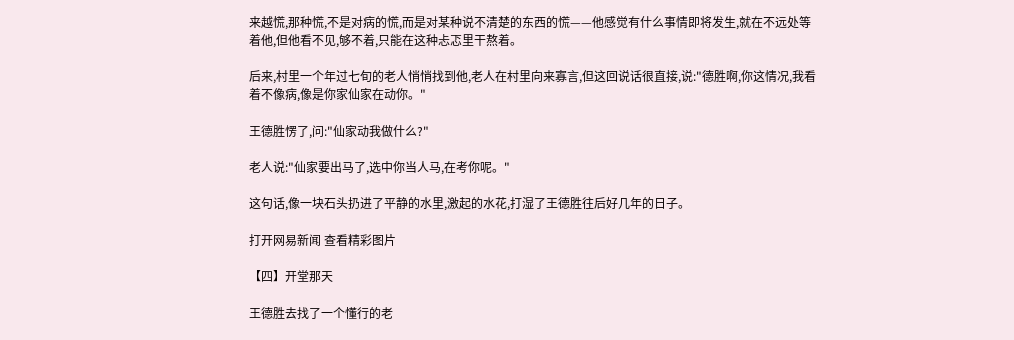来越慌,那种慌,不是对病的慌,而是对某种说不清楚的东西的慌——他感觉有什么事情即将发生,就在不远处等着他,但他看不见,够不着,只能在这种忐忑里干熬着。

后来,村里一个年过七旬的老人悄悄找到他,老人在村里向来寡言,但这回说话很直接,说:"德胜啊,你这情况,我看着不像病,像是你家仙家在动你。"

王德胜愣了,问:"仙家动我做什么?"

老人说:"仙家要出马了,选中你当人马,在考你呢。"

这句话,像一块石头扔进了平静的水里,激起的水花,打湿了王德胜往后好几年的日子。

打开网易新闻 查看精彩图片

【四】开堂那天

王德胜去找了一个懂行的老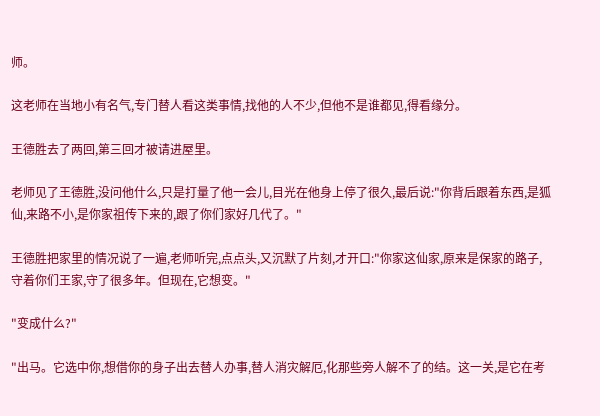师。

这老师在当地小有名气,专门替人看这类事情,找他的人不少,但他不是谁都见,得看缘分。

王德胜去了两回,第三回才被请进屋里。

老师见了王德胜,没问他什么,只是打量了他一会儿,目光在他身上停了很久,最后说:"你背后跟着东西,是狐仙,来路不小,是你家祖传下来的,跟了你们家好几代了。"

王德胜把家里的情况说了一遍,老师听完,点点头,又沉默了片刻,才开口:"你家这仙家,原来是保家的路子,守着你们王家,守了很多年。但现在,它想变。"

"变成什么?"

"出马。它选中你,想借你的身子出去替人办事,替人消灾解厄,化那些旁人解不了的结。这一关,是它在考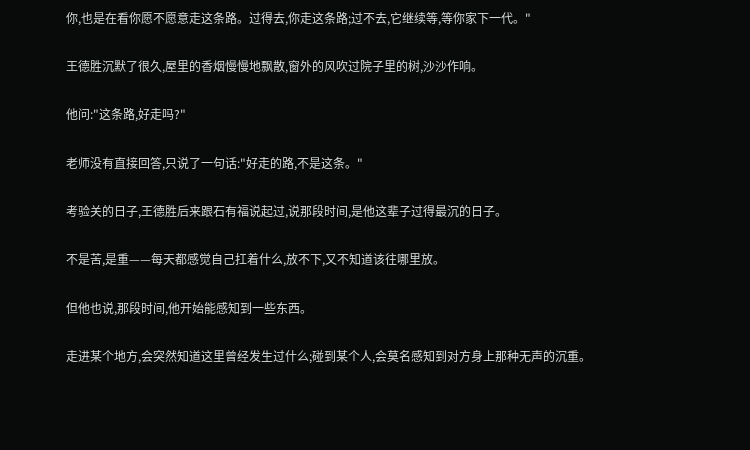你,也是在看你愿不愿意走这条路。过得去,你走这条路;过不去,它继续等,等你家下一代。"

王德胜沉默了很久,屋里的香烟慢慢地飘散,窗外的风吹过院子里的树,沙沙作响。

他问:"这条路,好走吗?"

老师没有直接回答,只说了一句话:"好走的路,不是这条。"

考验关的日子,王德胜后来跟石有福说起过,说那段时间,是他这辈子过得最沉的日子。

不是苦,是重——每天都感觉自己扛着什么,放不下,又不知道该往哪里放。

但他也说,那段时间,他开始能感知到一些东西。

走进某个地方,会突然知道这里曾经发生过什么;碰到某个人,会莫名感知到对方身上那种无声的沉重。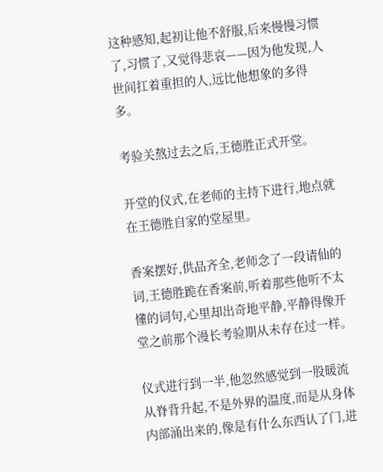这种感知,起初让他不舒服,后来慢慢习惯了,习惯了,又觉得悲哀——因为他发现,人世间扛着重担的人,远比他想象的多得多。

考验关熬过去之后,王德胜正式开堂。

开堂的仪式,在老师的主持下进行,地点就在王德胜自家的堂屋里。

香案摆好,供品齐全,老师念了一段请仙的词,王德胜跪在香案前,听着那些他听不太懂的词句,心里却出奇地平静,平静得像开堂之前那个漫长考验期从未存在过一样。

仪式进行到一半,他忽然感觉到一股暖流从脊背升起,不是外界的温度,而是从身体内部涌出来的,像是有什么东西认了门,进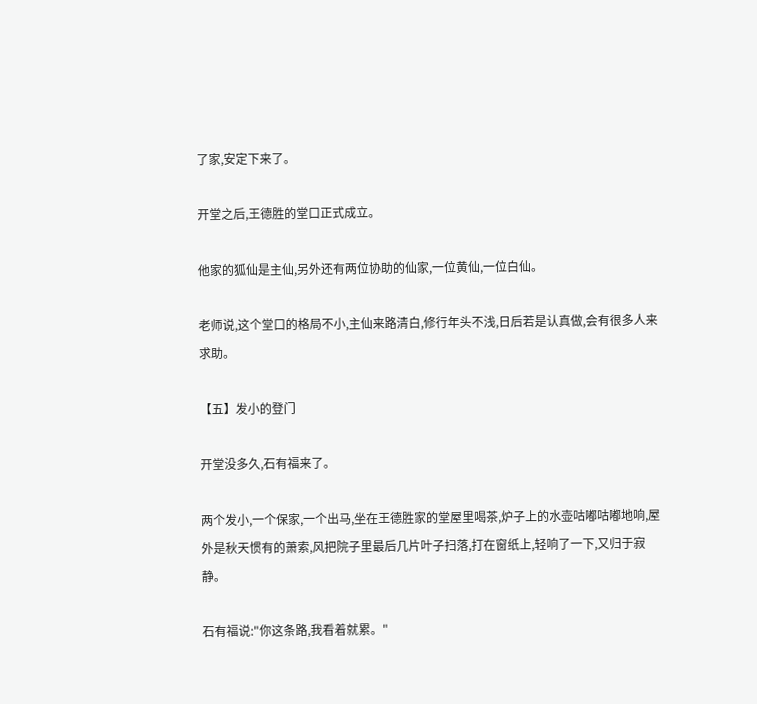了家,安定下来了。

开堂之后,王德胜的堂口正式成立。

他家的狐仙是主仙,另外还有两位协助的仙家,一位黄仙,一位白仙。

老师说,这个堂口的格局不小,主仙来路清白,修行年头不浅,日后若是认真做,会有很多人来求助。

【五】发小的登门

开堂没多久,石有福来了。

两个发小,一个保家,一个出马,坐在王德胜家的堂屋里喝茶,炉子上的水壶咕嘟咕嘟地响,屋外是秋天惯有的萧索,风把院子里最后几片叶子扫落,打在窗纸上,轻响了一下,又归于寂静。

石有福说:"你这条路,我看着就累。"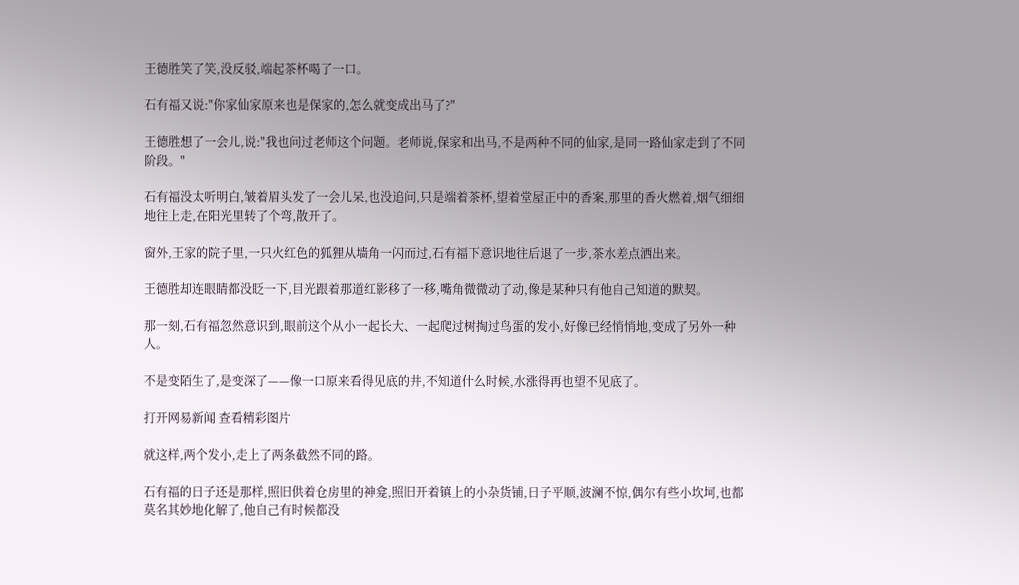王德胜笑了笑,没反驳,端起茶杯喝了一口。

石有福又说:"你家仙家原来也是保家的,怎么就变成出马了?"

王德胜想了一会儿,说:"我也问过老师这个问题。老师说,保家和出马,不是两种不同的仙家,是同一路仙家走到了不同阶段。"

石有福没太听明白,皱着眉头发了一会儿呆,也没追问,只是端着茶杯,望着堂屋正中的香案,那里的香火燃着,烟气细细地往上走,在阳光里转了个弯,散开了。

窗外,王家的院子里,一只火红色的狐狸从墙角一闪而过,石有福下意识地往后退了一步,茶水差点洒出来。

王德胜却连眼睛都没眨一下,目光跟着那道红影移了一移,嘴角微微动了动,像是某种只有他自己知道的默契。

那一刻,石有福忽然意识到,眼前这个从小一起长大、一起爬过树掏过鸟蛋的发小,好像已经悄悄地,变成了另外一种人。

不是变陌生了,是变深了——像一口原来看得见底的井,不知道什么时候,水涨得再也望不见底了。

打开网易新闻 查看精彩图片

就这样,两个发小,走上了两条截然不同的路。

石有福的日子还是那样,照旧供着仓房里的神龛,照旧开着镇上的小杂货铺,日子平顺,波澜不惊,偶尔有些小坎坷,也都莫名其妙地化解了,他自己有时候都没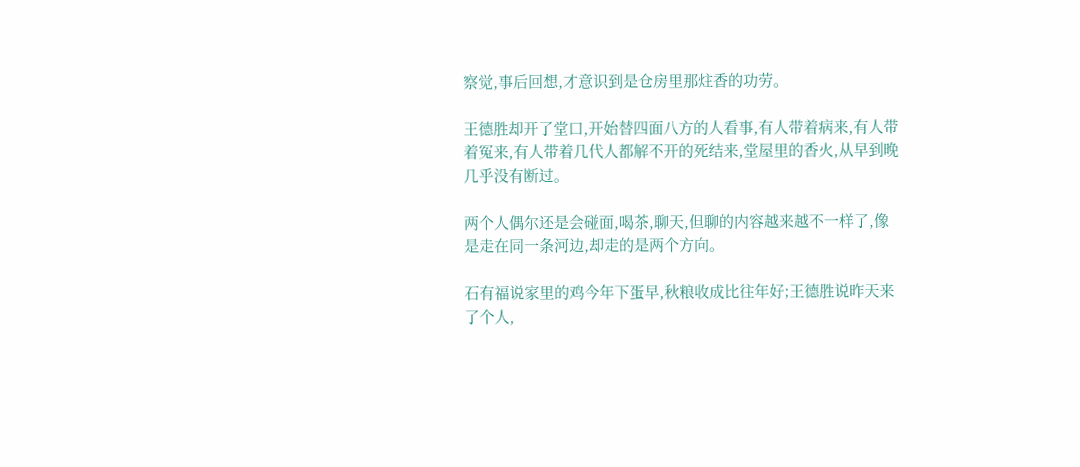察觉,事后回想,才意识到是仓房里那炷香的功劳。

王德胜却开了堂口,开始替四面八方的人看事,有人带着病来,有人带着冤来,有人带着几代人都解不开的死结来,堂屋里的香火,从早到晚几乎没有断过。

两个人偶尔还是会碰面,喝茶,聊天,但聊的内容越来越不一样了,像是走在同一条河边,却走的是两个方向。

石有福说家里的鸡今年下蛋早,秋粮收成比往年好;王德胜说昨天来了个人,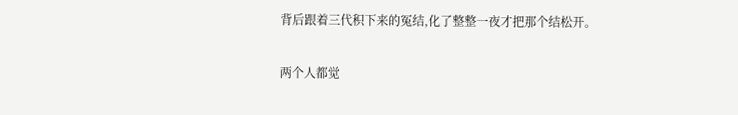背后跟着三代积下来的冤结,化了整整一夜才把那个结松开。

两个人都觉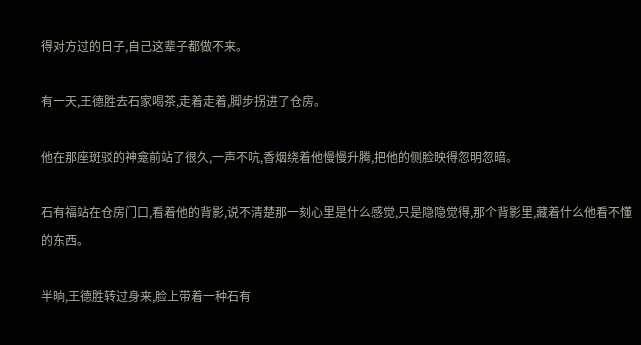得对方过的日子,自己这辈子都做不来。

有一天,王德胜去石家喝茶,走着走着,脚步拐进了仓房。

他在那座斑驳的神龛前站了很久,一声不吭,香烟绕着他慢慢升腾,把他的侧脸映得忽明忽暗。

石有福站在仓房门口,看着他的背影,说不清楚那一刻心里是什么感觉,只是隐隐觉得,那个背影里,藏着什么他看不懂的东西。

半晌,王德胜转过身来,脸上带着一种石有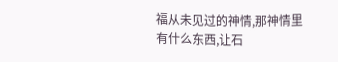福从未见过的神情,那神情里有什么东西,让石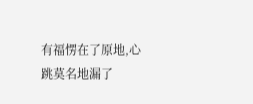有福愣在了原地,心跳莫名地漏了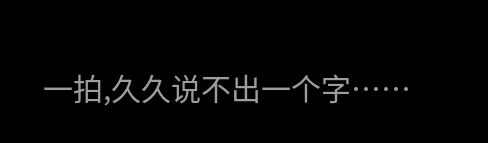一拍,久久说不出一个字……